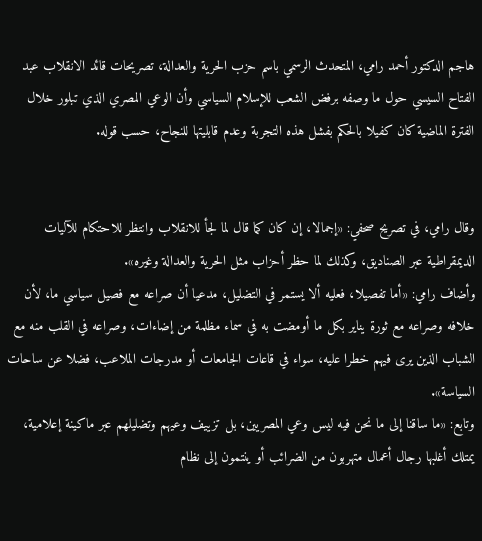هاجم الدكتور أحمد رامي، المتحدث الرسمي باسم حزب الحرية والعدالة، تصريحات قائد الانقلاب عبد الفتاح السيسي حول ما وصفه برفض الشعب للإسلام السياسي وأن الوعي المصري الذي تبلور خلال الفترة الماضية كان كفيلا بالحكم بفشل هذه التجربة وعدم قابليتها للنجاح، حسب قوله.


وقال رامي، في تصريح صحفي: «إجمالا، إن كان كما قال لما لجأ للانقلاب وانتظر للاحتكام للآليات الديمقراطية عبر الصناديق، وكذلك لما حظر أحزاب مثل الحرية والعدالة وغيره».
وأضاف رامي: «أما تفصيلا، فعليه ألا يستمر في التضليل، مدعيا أن صراعه مع فصيل سياسي ما، لأن خلافه وصراعه مع ثورة يناير بكل ما أومضت به في سماء مظلمة من إضاءات، وصراعه في القلب منه مع الشباب الذين يرى فيهم خطرا عليه، سواء في قاعات الجامعات أو مدرجات الملاعب، فضلا عن ساحات السياسة».
وتابع: «ما ساقنا إلى ما نحن فيه ليس وعي المصريين، بل تزييف وعيهم وتضليلهم عبر ماكينة إعلامية، يمتلك أغلبها رجال أعمال متهربون من الضرائب أو ينتمون إلى نظام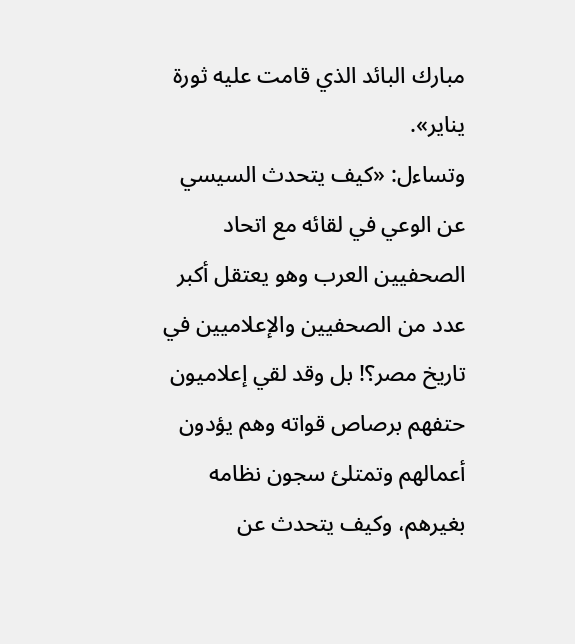مبارك البائد الذي قامت عليه ثورة يناير».
وتساءل: «كيف يتحدث السيسي عن الوعي في لقائه مع اتحاد الصحفيين العرب وهو يعتقل أكبر عدد من الصحفيين والإعلاميين في تاريخ مصر؟! بل وقد لقي إعلاميون حتفهم برصاص قواته وهم يؤدون أعمالهم وتمتلئ سجون نظامه بغيرهم، وكيف يتحدث عن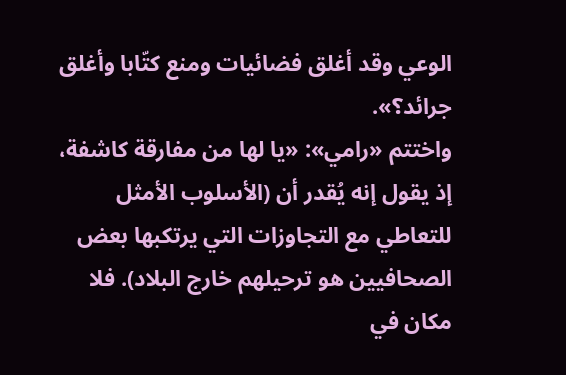الوعي وقد أغلق فضائيات ومنع كتّابا وأغلق جرائد؟».
واختتم «رامي»: «يا لها من مفارقة كاشفة، إذ يقول إنه يُقدر أن (الأسلوب الأمثل للتعاطي مع التجاوزات التي يرتكبها بعض الصحافيين هو ترحيلهم خارج البلاد). فلا مكان في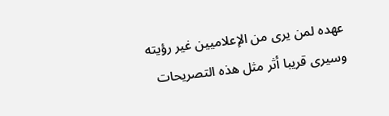عهده لمن يرى من الإعلاميين غير رؤيته وسيرى قريبا أثر مثل هذه التصريحات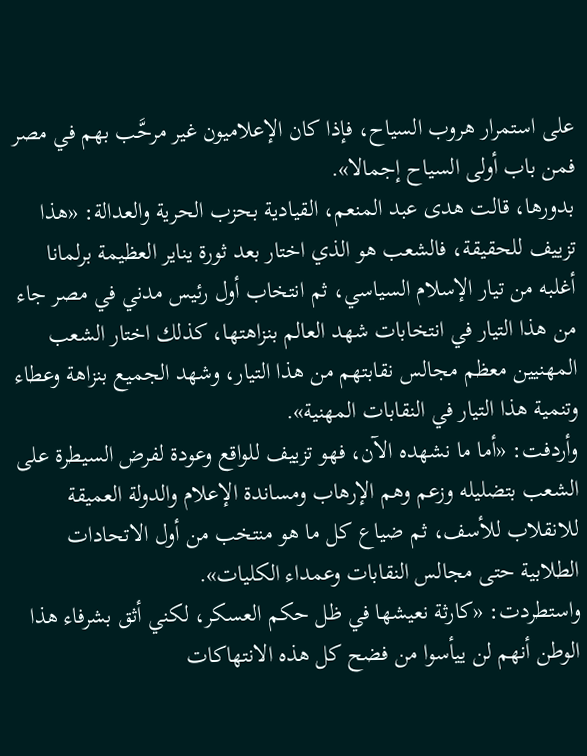على استمرار هروب السياح، فإذا كان الإعلاميون غير مرحَّب بهم في مصر فمن باب أولى السياح إجمالا».
بدورها، قالت هدى عبد المنعم، القيادية بحزب الحرية والعدالة: «هذا تزييف للحقيقة، فالشعب هو الذي اختار بعد ثورة يناير العظيمة برلمانا أغلبه من تيار الإسلام السياسي، ثم انتخاب أول رئيس مدني في مصر جاء من هذا التيار في انتخابات شهد العالم بنزاهتها، كذلك اختار الشعب المهنيين معظم مجالس نقابتهم من هذا التيار، وشهد الجميع بنزاهة وعطاء وتنمية هذا التيار في النقابات المهنية».
وأردفت: «أما ما نشهده الآن، فهو تزييف للواقع وعودة لفرض السيطرة على الشعب بتضليله وزعم وهم الإرهاب ومساندة الإعلام والدولة العميقة للانقلاب للأسف، ثم ضياع كل ما هو منتخب من أول الاتحادات الطلابية حتى مجالس النقابات وعمداء الكليات».
واستطردت: «كارثة نعيشها في ظل حكم العسكر، لكني أثق بشرفاء هذا الوطن أنهم لن ييأسوا من فضح كل هذه الانتهاكات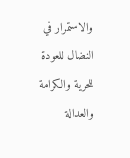والاستمرار في النضال للعودة للحرية والكرامة والعدالة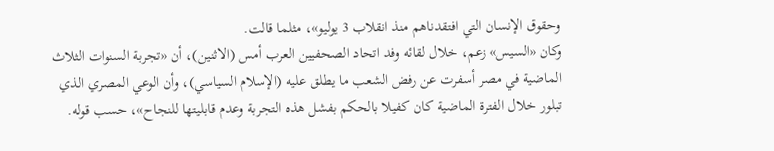وحقوق الإنسان التي افتقدناهم منذ انقلاب 3 يوليو»، مثلما قالت.
وكان «السيس» زعم، خلال لقائه وفد اتحاد الصحفيين العرب أمس (الاثنين)، أن «تجربة السنوات الثلاث الماضية في مصر أسفرت عن رفض الشعب ما يطلق عليه (الإسلام السياسي)، وأن الوعي المصري الذي تبلور خلال الفترة الماضية كان كفيلا بالحكم بفشل هذه التجربة وعدم قابليتها للنجاح»، حسب قوله.